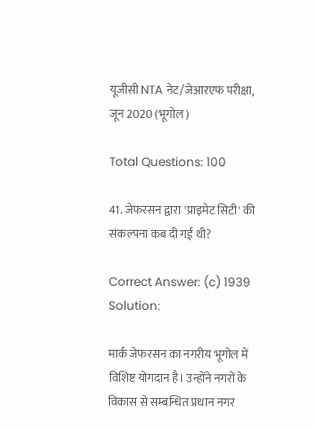यूजीसी NTA नेट/जेआरएफ परीक्षा, जून 2020 (भूगोल)

Total Questions: 100

41. जेफरसन द्वारा 'प्राइमेट सिटी' की संकल्पना कब दी गई थी?

Correct Answer: (c) 1939
Solution:

मार्क जेफरसन का नगरीय भूगोल में विशिष्ट योगदान है। उन्होंने नगरों के विकास से सम्बन्धित प्रधान नगर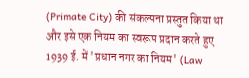(Primate City) की संकल्पना प्रस्तुत किया था और इसे एक नियम का स्वरूप प्रदान करते हुए 1939 ई. में 'प्रधान नगर का नियम' (Law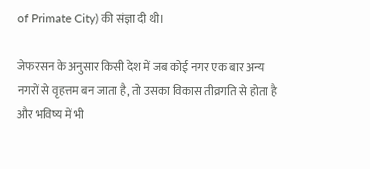of Primate City) की संज्ञा दी थी।

जेफरसन के अनुसार किसी देश में जब कोई नगर एक बार अन्य नगरों से वृहत्तम बन जाता है, तो उसका विकास तीव्रगति से होता है और भविष्य में भी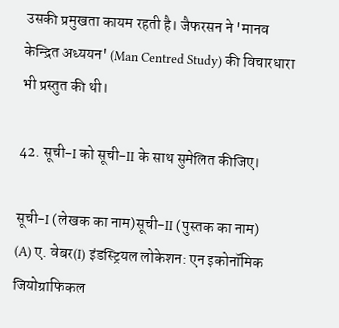उसकी प्रमुखता कायम रहती है। जैफरसन ने 'मानव केन्द्रित अध्ययन' (Man Centred Study) की विचारधारा भी प्रस्तुत की थी।

42. सूची-I को सूची-II के साथ सुमेलित कीजिए।

सूची-I (लेखक का नाम)सूची-II (पुस्तक का नाम)
(A) ए. वेबर(I) इंडस्ट्रियल लोकेशन: एन इकोनॉमिक जियोग्राफिकल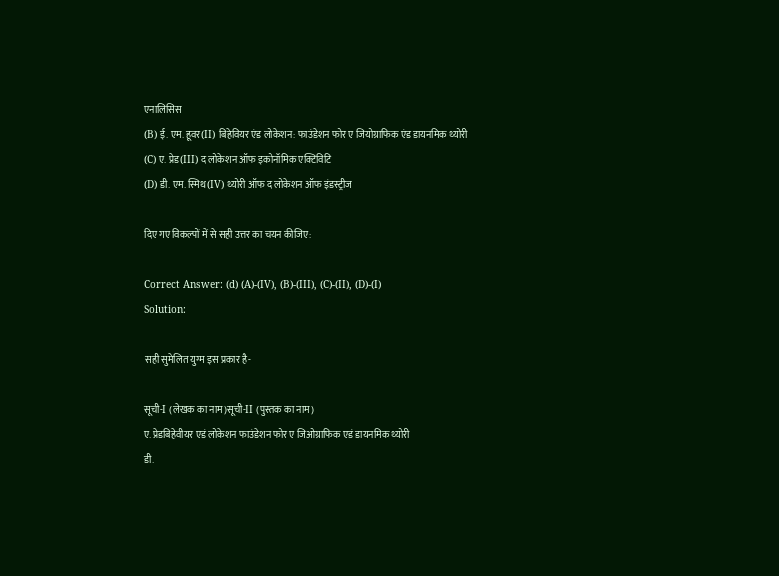एनालिसिस
(B) ई. एम. हूवर(II) बिहेवियर एंड लोकेशन: फाउंडेशन फोर ए जियोग्राफिक एंड डायनमिक थ्योरी
(C) ए. प्रेड(III) द लोकेशन ऑफ इकोनॉमिक एक्टिविटि
(D) डी. एम. स्मिथ(IV) थ्योरी ऑफ द लोकेशन ऑफ इंडस्ट्रीज

दिए गए विकल्पों में से सही उत्तर का चयन कीजिए:

Correct Answer: (d) (A)-(IV), (B)-(III), (C)-(II), (D)-(I)
Solution:

सही सुमेलित युग्म इस प्रकार है-

सूची-I (लेखक का नाम)सूची-II (पुस्तक का नाम)
ए. प्रेडबिहेवीयर एडं लोकेशन फाउंडेशन फोर ए जिओग्राफिक एडं डायनमिक थ्योरी
डी.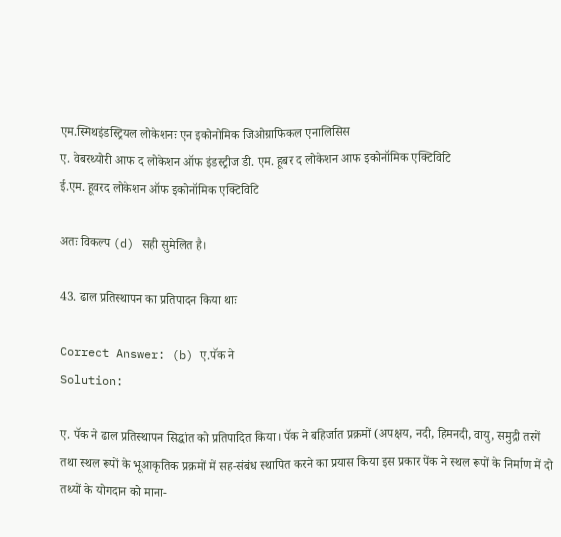एम.स्मिथइंडस्ट्रियल लोकेशनः एन इकोनोमिक जिओग्राफिकल एनालिसिस
ए. वेबरथ्योरी आफ द लोकेशन ऑफ इंडस्ट्रीज डी. एम. हूबर द लोकेशन आफ इकोनॉमिक एक्टिविटि
ई.एम. हूवरद लोकेशन ऑफ इकोनॉमिक एक्टिविटि

अतः विकल्प (d) सही सुमेलित है।

43. ढाल प्रतिस्थापन का प्रतिपादन किया थाः

Correct Answer: (b) ए.पॅक ने
Solution:

ए. पॅक ने ढाल प्रतिस्थापन सिद्धांत को प्रतिपादित किया। पॅक ने बहिर्जात प्रक्रमों (अपक्षय, नदी, हिमनदी, वायु, समुद्री तरगें तथा स्थल रूपों के भूआकृतिक प्रक्रमों में सह-संबंध स्थापित करने का प्रयास किया इस प्रकार पेंक ने स्थल रूपों के निर्माण में दो तथ्यों के योगदान को माना-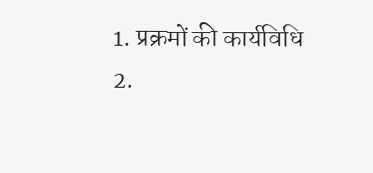1. प्रक्रमों की कार्यविधि
2.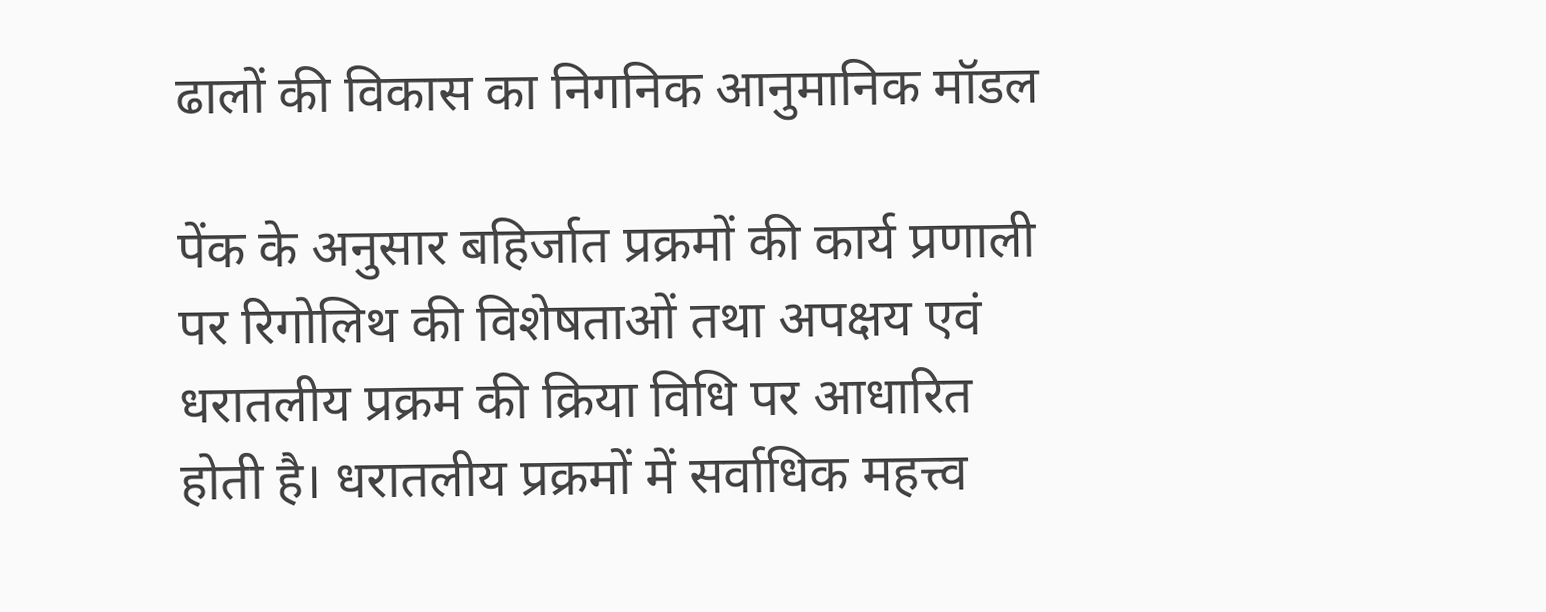ढालों की विकास का निगनिक आनुमानिक मॉडल

पेंक के अनुसार बहिर्जात प्रक्रमों की कार्य प्रणाली पर रिगोलिथ की विशेषताओं तथा अपक्षय एवं धरातलीय प्रक्रम की क्रिया विधि पर आधारित होती है। धरातलीय प्रक्रमों में सर्वाधिक महत्त्व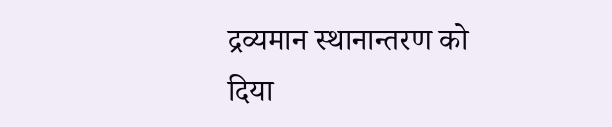द्रव्यमान स्थानान्तरण को दिया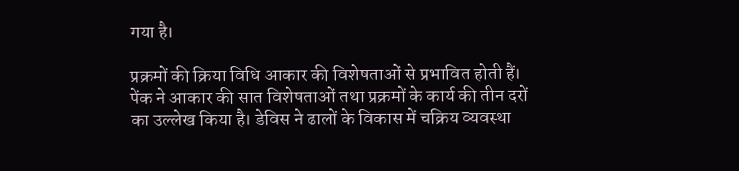गया है।

प्रक्रमों की क्रिया विधि आकार की विशेषताओं से प्रभावित होती हैं। पेंक ने आकार की सात विशेषताओं तथा प्रक्रमों के कार्य की तीन दरों का उल्लेख किया है। डेविस ने ढालों के विकास में चक्रिय व्यवस्था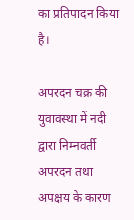का प्रतिपादन किया है।

अपरदन चक्र की युवावस्था में नदी द्वारा निम्नवर्ती अपरदन तथा अपक्षय के कारण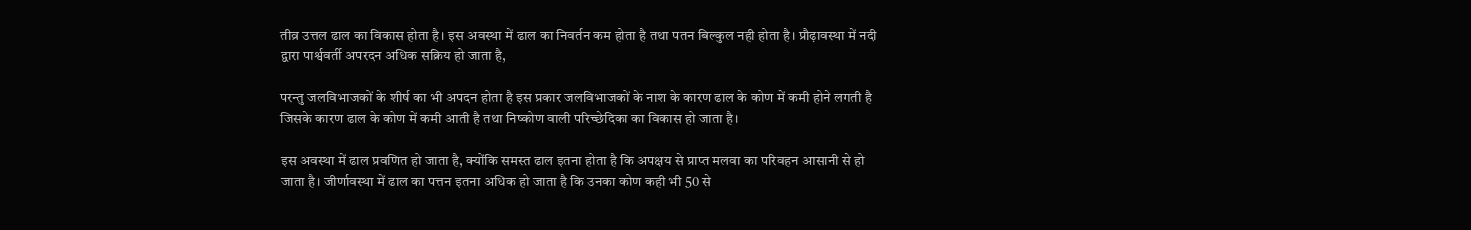तीव्र उत्तल ढाल का विकास होता है। इस अवस्था में ढाल का निवर्तन कम होता है तथा पतन बिल्कुल नही होता है। प्रौढ़ावस्था में नदी द्वारा पार्श्ववर्ती अपरदन अधिक सक्रिय हो जाता है,

परन्तु जलविभाजकों के शीर्ष का भी अपदन होता है इस प्रकार जलविभाजकों के नाश के कारण ढाल के कोण में कमी होने लगती है जिसके कारण ढाल के कोण में कमी आती है तथा निष्कोण वाली परिच्छेदिका का विकास हो जाता है।

इस अवस्था में ढाल प्रवणित हो जाता है, क्योंकि समस्त ढाल इतना होता है कि अपक्षय से प्राप्त मलवा का परिवहन आसानी से हो जाता है। जीर्णावस्था में ढाल का पत्तन इतना अधिक हो जाता है कि उनका कोण कही भी 50 से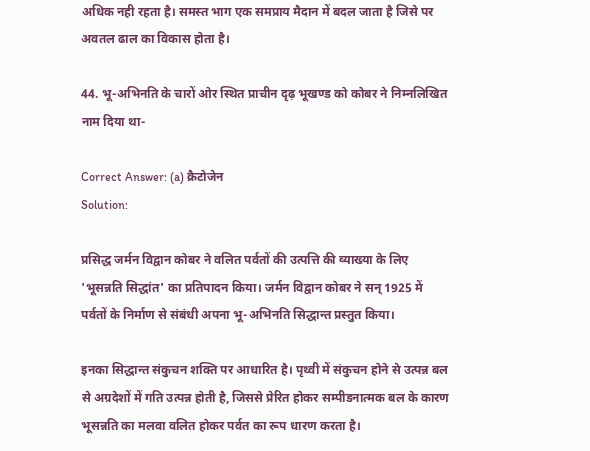अधिक नही रहता है। समस्त भाग एक समप्राय मैदान में बदल जाता है जिसे पर अवतल ढाल का विकास होता है।

44. भू-अभिनति के चारों ओर स्थित प्राचीन दृढ़ भूखण्ड को कोबर ने निम्नलिखित नाम दिया था-

Correct Answer: (a) क्रैटोजेन
Solution:

प्रसिद्ध जर्मन विद्वान कोबर ने वलित पर्वतों की उत्पत्ति की व्याख्या के लिए 'भूसन्नति सिद्धांत' का प्रतिपादन किया। जर्मन विद्वान कोबर ने सन् 1925 में पर्वतों के निर्माण से संबंधी अपना भू-अभिनति सिद्धान्त प्रस्तुत किया।

इनका सिद्धान्त संकुचन शक्ति पर आधारित है। पृथ्वी में संकुचन होने से उत्पन्न बल से अग्रदेशों में गति उत्पन्न होती है, जिससे प्रेरित होकर सम्पीडनात्मक बल के कारण भूसन्नति का मलवा वलित होकर पर्वत का रूप धारण करता है।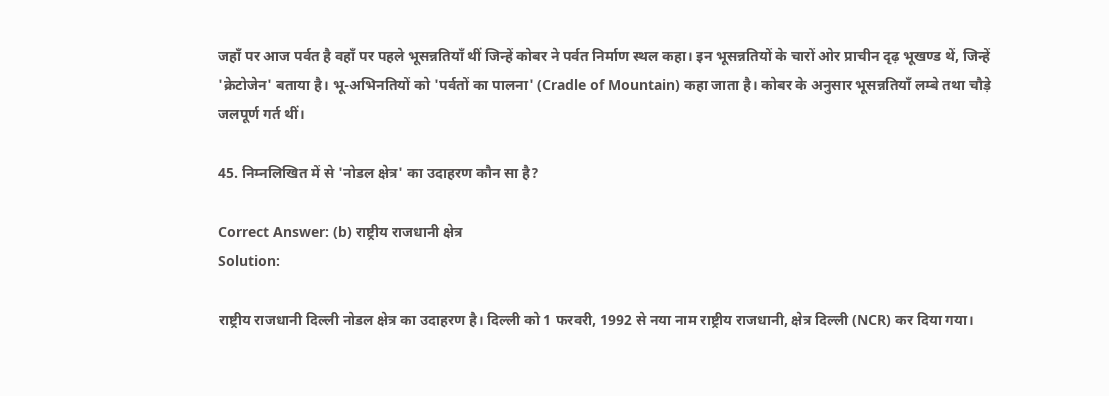जहाँ पर आज पर्वत है वहाँ पर पहले भूसन्नतियाँ थीं जिन्हें कोबर ने पर्वत निर्माण स्थल कहा। इन भूसन्नतियों के चारों ओर प्राचीन दृढ़ भूखण्ड थें, जिन्हें 'क्रेटोजेन' बताया है। भू-अभिनतियों को 'पर्वतों का पालना' (Cradle of Mountain) कहा जाता है। कोबर के अनुसार भूसन्नतियाँ लम्बे तथा चौड़े जलपूर्ण गर्त थीं।

45. निम्नलिखित में से 'नोडल क्षेत्र' का उदाहरण कौन सा है?

Correct Answer: (b) राष्ट्रीय राजधानी क्षेत्र
Solution:

राष्ट्रीय राजधानी दिल्ली नोडल क्षेत्र का उदाहरण है। दिल्ली को 1 फरवरी, 1992 से नया नाम राष्ट्रीय राजधानी, क्षेत्र दिल्ली (NCR) कर दिया गया।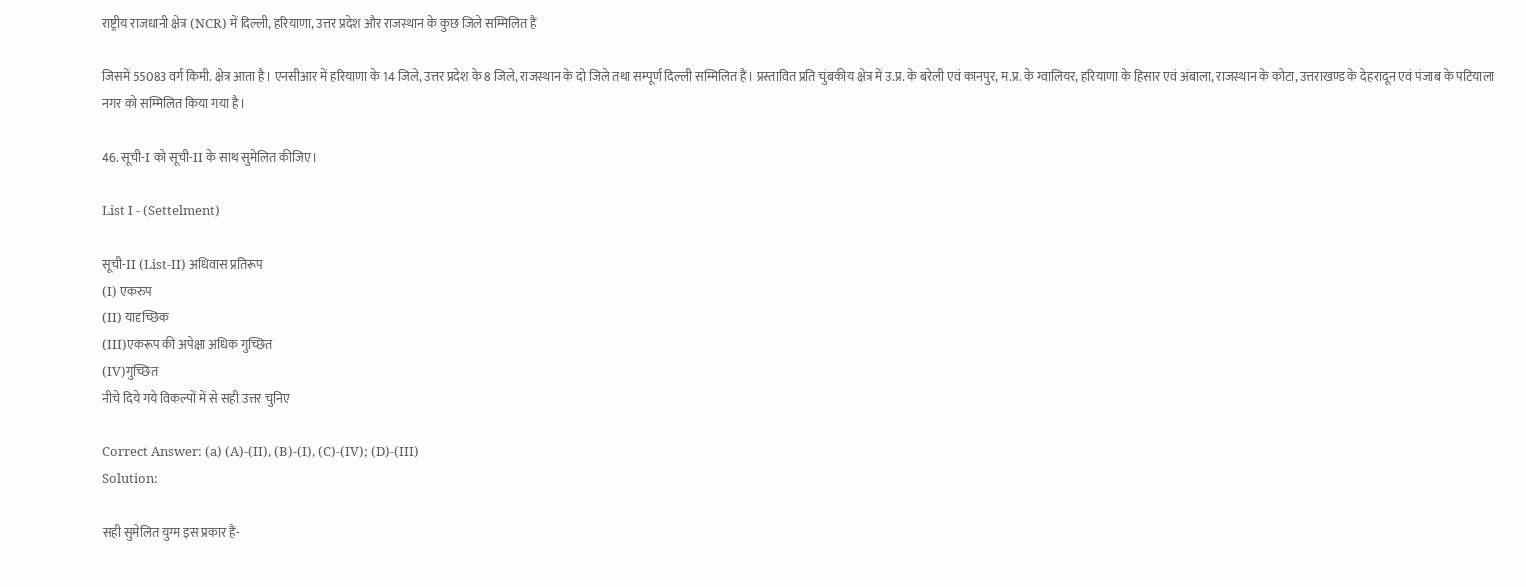राष्ट्रीय राजधानी क्षेत्र (NCR) में दिल्ली, हरियाणा, उत्तर प्रदेश और राजस्थान के कुछ जिले सम्मिलित हैं

जिसमें 55083 वर्ग किमी. क्षेत्र आता है। एनसीआर में हरियाणा के 14 जिले, उत्तर प्रदेश के 8 जिले, राजस्थान के दो जिले तथा सम्पूर्ण दिल्ली सम्मिलित हैं। प्रस्तावित प्रति चुंबकीय क्षेत्र में उ.प्र. के बरेली एवं कानपुर, म.प्र. के ग्वालियर, हरियाणा के हिसार एवं अंबाला, राजस्थान के कोटा, उत्तराखण्ड के देहरादून एवं पंजाब के पटियाला नगर को सम्मिलित किया गया है।

46. सूची-I को सूची-II के साथ सुमेलित कीजिए।

List I - (Settelment)

सूची-II (List-II) अधिवास प्रतिरूप
(I) एकरुप
(II) यादृच्छिक
(III)एकरूप की अपेक्षा अधिक गुच्छित
(IV)गुच्छित
नीचे दिये गये विकल्पों में से सही उत्तर चुनिए

Correct Answer: (a) (A)-(II), (B)-(I), (C)-(IV); (D)-(III)
Solution:

सही सुमेलित युग्म इस प्रकार हैं-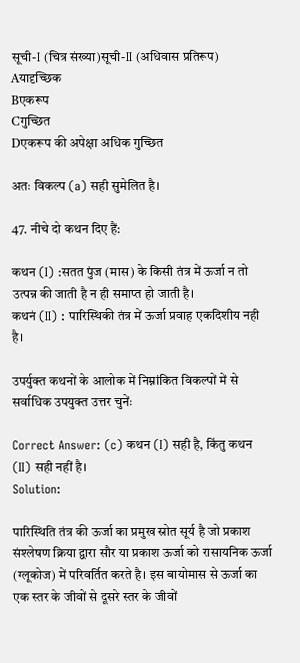सूची-I (चित्र संख्या)सूची-II (अधिवास प्रतिरूप)
Aयादृच्छिक
Bएकरूप
Cगुच्छित
Dएकरूप की अपेक्षा अधिक गुच्छित

अतः विकल्प (a) सही सुमेलित है।

47. नीचे दो कथन दिए हैं:

कथन (I) :सतत पुंज (मास) के किसी तंत्र में ऊर्जा न तो उत्पन्न की जाती है न ही समाप्त हो जाती है।
कथनं (II) : पारिस्थिकी तंत्र में ऊर्जा प्रवाह एकदिशीय नही है।

उपर्युक्त कथनों के आलोक में निम्नांकित विकल्पों में से सर्वाधिक उपयुक्त उत्तर चुनेंः

Correct Answer: (c) कथन (I) सही है, किंतु कथन (II) सही नहीं है।
Solution:

पारिस्थिति तंत्र की ऊर्जा का प्रमुख स्रोत सूर्य है जो प्रकाश संश्लेषण क्रिया द्वारा सौर या प्रकाश ऊर्जा को रासायनिक ऊर्जा (ग्लूकोज) में परिवर्तित करते है। इस बायोमास से ऊर्जा का एक स्तर के जीवों से दूसरे स्तर के जीवों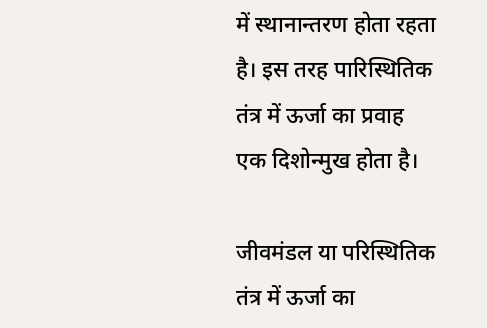में स्थानान्तरण होता रहता है। इस तरह पारिस्थितिक तंत्र में ऊर्जा का प्रवाह एक दिशोन्मुख होता है।

जीवमंडल या परिस्थितिक तंत्र में ऊर्जा का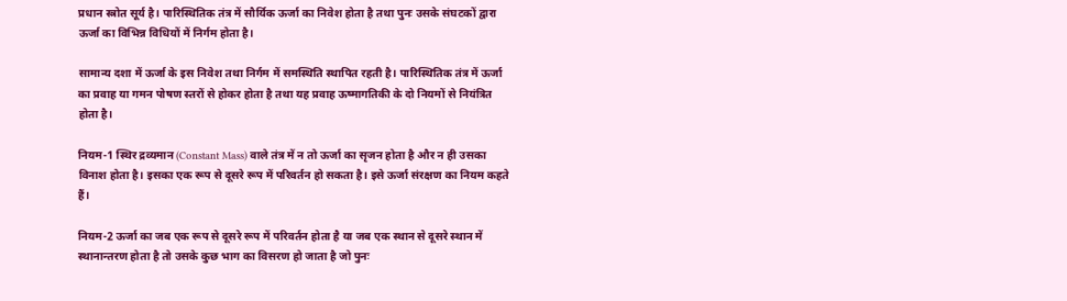प्रधान स्त्रोत सूर्य है। पारिस्थितिक तंत्र में सौर्यिक ऊर्जा का निवेश होता है तथा पुनः उसके संघटकों द्वारा ऊर्जा का विभिन्न विधियों में निर्गम होता है।

सामान्य दशा में ऊर्जा के इस निवेश तथा निर्गम में समस्थिति स्थापित रहती है। पारिस्थितिक तंत्र में ऊर्जा का प्रवाह या गमन पोषण स्तरों से होकर होता है तथा यह प्रवाह ऊष्मागतिकी के दो नियमों से नियंत्रित होता है।

नियम-1 स्थिर द्रव्यमान (Constant Mass) वाले तंत्र में न तो ऊर्जा का सृजन होता है और न ही उसका विनाश होता है। इसका एक रूप से दूसरे रूप में परिवर्तन हो सकता है। इसे ऊर्जा संरक्षण का नियम कहते हैं।

नियम-2 ऊर्जा का जब एक रूप से दूसरे रूप में परिवर्तन होता है या जब एक स्थान से दूसरे स्थान में स्थानान्तरण होता है तो उसके कुछ भाग का विसरण हो जाता है जो पुनः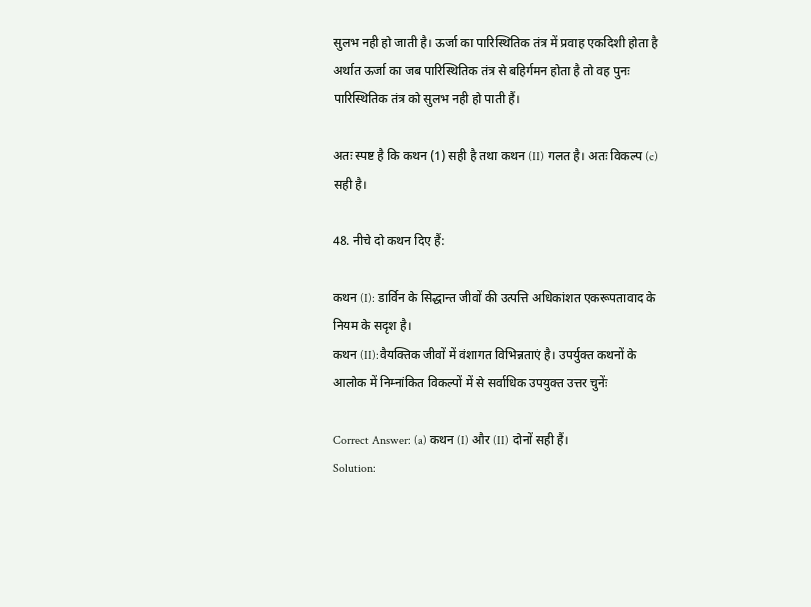सुलभ नही हो जाती है। ऊर्जा का पारिस्थितिक तंत्र में प्रवाह एकदिशी होता है अर्थात ऊर्जा का जब पारिस्थितिक तंत्र से बहिर्गमन होता है तो वह पुनः पारिस्थितिक तंत्र को सुलभ नही हो पाती हैं।

अतः स्पष्ट है कि कथन (1) सही है तथा कथन (II) गलत है। अतः विकल्प (c) सही है।

48. नीचे दो कथन दिए हैं:

कथन (I): डार्विन के सिद्धान्त जीवों की उत्पत्ति अधिकांशत एकरूपतावाद के नियम के सदृश है।
कथन (II):वैयक्तिक जीवों में वंशागत विभिन्नताएं है। उपर्युक्त कथनों के आलोक में निम्नांकित विकल्पों में से सर्वाधिक उपयुक्त उत्तर चुनेंः

Correct Answer: (a) कथन (I) और (II) दोनों सही हैं।
Solution: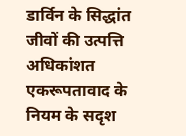डार्विन के सिद्धांत जीवों की उत्पत्ति अधिकांशत एकरूपतावाद के नियम के सदृश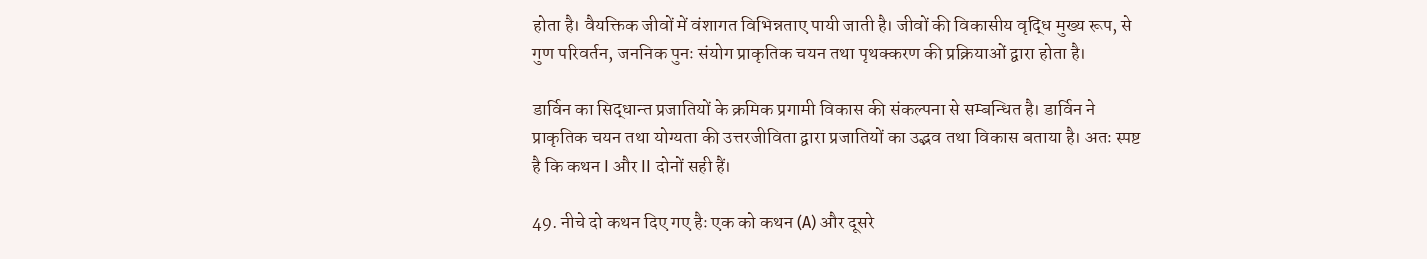होता है। वैयक्तिक जीवों में वंशागत विभिन्नताए पायी जाती है। जीवों की विकासीय वृद्धि मुख्य रूप, से गुण परिवर्तन, जननिक पुनः संयोग प्राकृतिक चयन तथा पृथक्करण की प्रक्रियाओं द्वारा होता है।

डार्विन का सिद्धान्त प्रजातियों के क्रमिक प्रगामी विकास की संकल्पना से सम्बन्धित है। डार्विन ने प्राकृतिक चयन तथा योग्यता की उत्तरजीविता द्वारा प्रजातियों का उद्भव तथा विकास बताया है। अतः स्पष्ट है कि कथन I और II दोनों सही हैं।

49. नीचे दो कथन दिए गए हैः एक को कथन (A) और दूसरे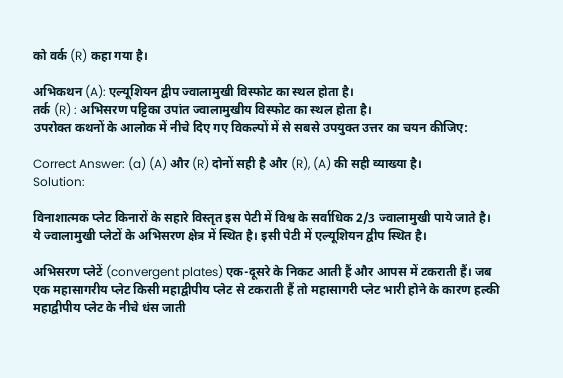को वर्क (R) कहा गया है।

अभिकथन (A): एल्यूशियन द्वीप ज्वालामुखी विस्फोट का स्थल होता है।
तर्क (R) : अभिसरण पट्टिका उपांत ज्वालामुखीय विस्फोट का स्थल होता है।
उपरोक्त कथनों के आलोक में नीचे दिए गए विकल्पों में से सबसे उपयुक्त उत्तर का चयन कीजिए:

Correct Answer: (a) (A) और (R) दोनों सही है और (R), (A) की सही व्याख्या है।
Solution:

विनाशात्मक प्लेट किनारों के सहारे विस्तृत इस पेटी में विश्व के सर्वाधिक 2/3 ज्वालामुखी पाये जाते है। ये ज्वालामुखी प्लेटों के अभिसरण क्षेत्र में स्थित है। इसी पेटी में एल्यूशियन द्वीप स्थित है।

अभिसरण प्लेटें (convergent plates) एक-दूसरे के निकट आती हैं और आपस में टकराती हैं। जब एक महासागरीय प्लेट किसी महाद्वीपीय प्लेट से टकराती हैं तो महासागरी प्लेट भारी होने के कारण हल्की महाद्वीपीय प्लेट के नीचे धंस जाती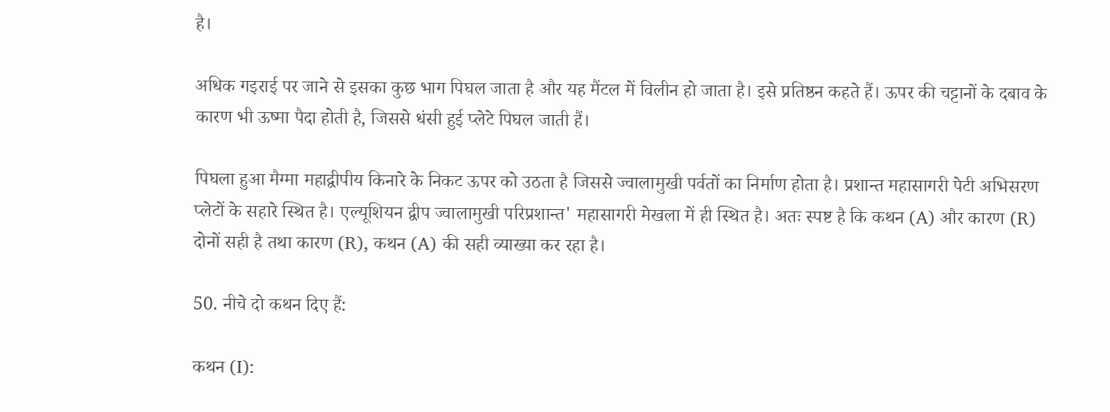है।

अधिक गइराई पर जाने से इसका कुछ भाग पिघल जाता है और यह मैंटल में विलीन हो जाता है। इसे प्रतिष्ठन कहते हैं। ऊपर की चट्टानों के दबाव के कारण भी ऊष्मा पैदा होती है, जिससे धंसी हुई प्लेटे पिघल जाती हैं।

पिघला हुआ मैग्मा महाद्वीपीय किनारे के निकट ऊपर को उठता है जिससे ज्वालामुखी पर्वतों का निर्माण होता है। प्रशान्त महासागरी पेटी अभिसरण प्लेटों के सहारे स्थित है। एल्यूशियन द्वीप ज्वालामुखी परिप्रशान्त' महासागरी मेखला में ही स्थित है। अतः स्पष्ट है कि कथन (A) और कारण (R) दोनों सही है तथा कारण (R), कथन (A) की सही व्याख्या कर रहा है।

50. नीचे दो कथन दिए हैं:

कथन (I):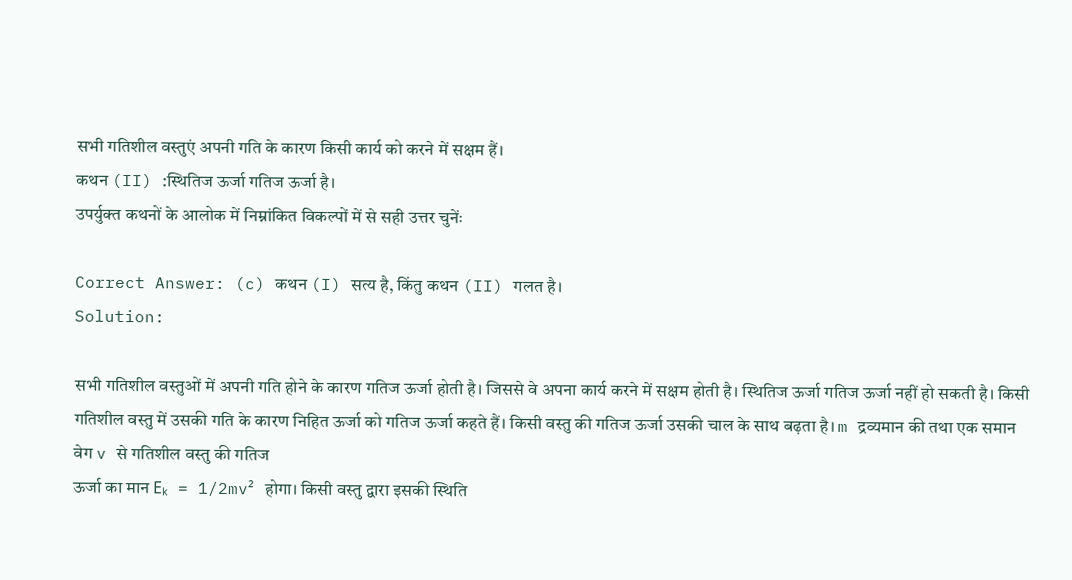सभी गतिशील वस्तुएं अपनी गति के कारण किसी कार्य को करने में सक्षम हैं।
कथन (II) :स्थितिज ऊर्जा गतिज ऊर्जा है।
उपर्युक्त कथनों के आलोक में निम्नांकित विकल्पों में से सही उत्तर चुनेंः

Correct Answer: (c) कथन (I) सत्य है, किंतु कथन (II) गलत है।
Solution:

सभी गतिशील वस्तुओं में अपनी गति होने के कारण गतिज ऊर्जा होती है। जिससे वे अपना कार्य करने में सक्षम होती है। स्थितिज ऊर्जा गतिज ऊर्जा नहीं हो सकती है। किसी गतिशील वस्तु में उसकी गति के कारण निहित ऊर्जा को गतिज ऊर्जा कहते हैं। किसी वस्तु की गतिज ऊर्जा उसकी चाल के साथ बढ़ता है। m द्रव्यमान की तथा एक समान वेग v से गतिशील वस्तु की गतिज
ऊर्जा का मान Eₖ = 1/2mv² होगा। किसी वस्तु द्वारा इसकी स्थिति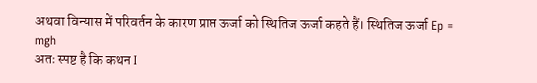अथवा विन्यास में परिवर्तन के कारण प्राप्त ऊर्जा को स्थितिज ऊर्जा कहते हैं। स्थितिज ऊर्जा Ep = mgh
अतः स्पष्ट है कि कथन I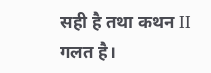सही है तथा कथन II गलत है।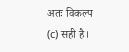अतः विकल्प (c) सही है।